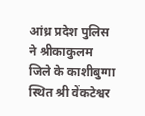आंध्र प्रदेश पुलिस ने श्रीकाकुलम जिले के काशीबुग्गा स्थित श्री वेंकटेश्वर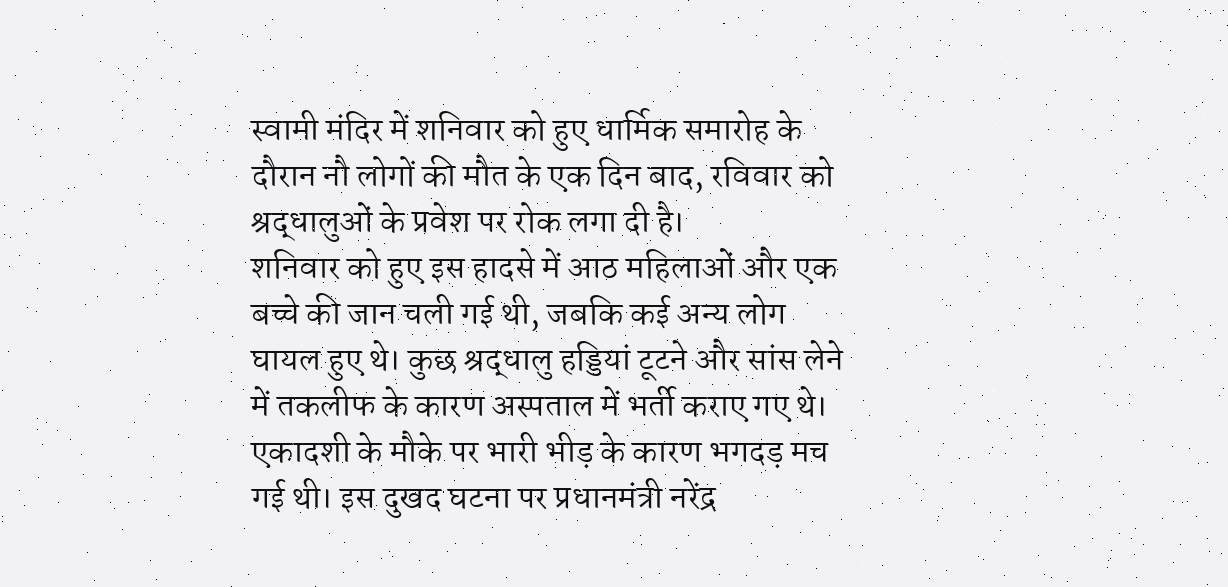स्वामी मंदिर में शनिवार को हुए धार्मिक समारोह के दौरान नौ लोगों की मौत के एक दिन बाद, रविवार को श्रद्धालुओं के प्रवेश पर रोक लगा दी है।
शनिवार को हुए इस हादसे में आठ महिलाओं और एक बच्चे की जान चली गई थी, जबकि कई अन्य लोग घायल हुए थे। कुछ श्रद्धालु हड्डियां टूटने और सांस लेने में तकलीफ के कारण अस्पताल में भर्ती कराए गए थे। एकादशी के मौके पर भारी भीड़ के कारण भगदड़ मच गई थी। इस दुखद घटना पर प्रधानमंत्री नरेंद्र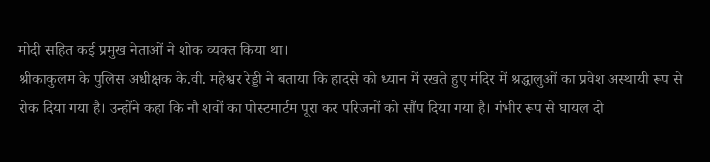मोदी सहित कई प्रमुख नेताओं ने शोक व्यक्त किया था।
श्रीकाकुलम के पुलिस अधीक्षक के.वी. महेश्वर रेड्डी ने बताया कि हादसे को ध्यान में रखते हुए मंदिर में श्रद्धालुओं का प्रवेश अस्थायी रूप से रोक दिया गया है। उन्होंने कहा कि नौ शवों का पोस्टमार्टम पूरा कर परिजनों को सौंप दिया गया है। गंभीर रूप से घायल दो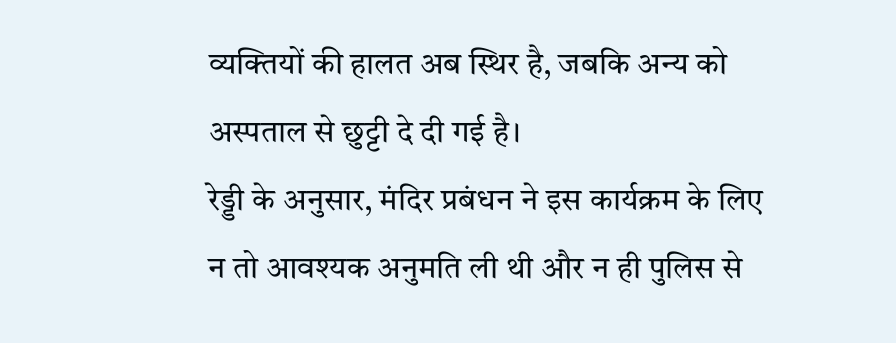व्यक्तियों की हालत अब स्थिर है, जबकि अन्य को अस्पताल से छुट्टी दे दी गई है।
रेड्डी के अनुसार, मंदिर प्रबंधन ने इस कार्यक्रम के लिए न तो आवश्यक अनुमति ली थी और न ही पुलिस से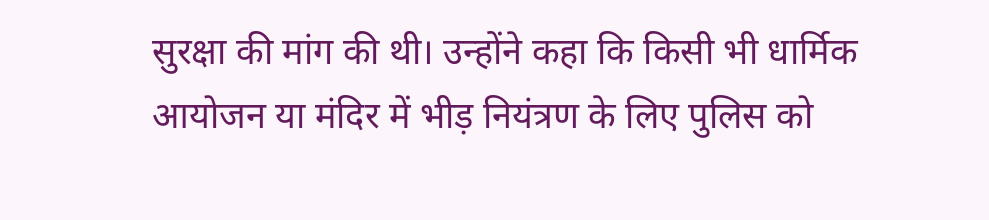सुरक्षा की मांग की थी। उन्होंने कहा कि किसी भी धार्मिक आयोजन या मंदिर में भीड़ नियंत्रण के लिए पुलिस को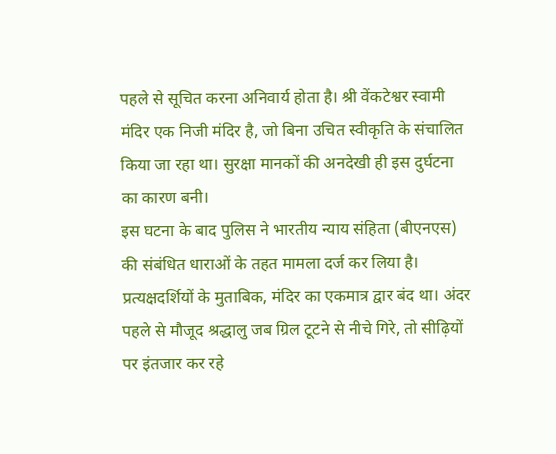पहले से सूचित करना अनिवार्य होता है। श्री वेंकटेश्वर स्वामी मंदिर एक निजी मंदिर है, जो बिना उचित स्वीकृति के संचालित किया जा रहा था। सुरक्षा मानकों की अनदेखी ही इस दुर्घटना का कारण बनी।
इस घटना के बाद पुलिस ने भारतीय न्याय संहिता (बीएनएस) की संबंधित धाराओं के तहत मामला दर्ज कर लिया है। प्रत्यक्षदर्शियों के मुताबिक, मंदिर का एकमात्र द्वार बंद था। अंदर पहले से मौजूद श्रद्धालु जब ग्रिल टूटने से नीचे गिरे, तो सीढ़ियों पर इंतजार कर रहे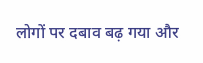लोगों पर दबाव बढ़ गया और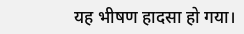यह भीषण हादसा हो गया।